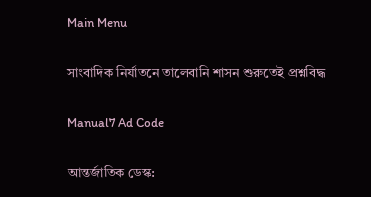Main Menu

সাংবাদিক নির্যাতনে তালেবানি শাসন শুরুতেই প্রশ্নবিদ্ধ

Manual7 Ad Code

আন্তর্জাতিক ডেস্ক: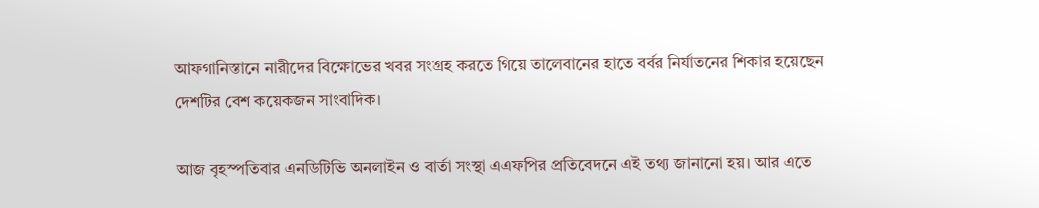আফগানিস্তানে নারীদের বিক্ষোভের খবর সংগ্রহ করতে গিয়ে তালেবানের হাতে বর্বর নির্যাতনের শিকার হয়েছেন দেশটির বেশ কয়েকজন সাংবাদিক।

আজ বৃহস্পতিবার এনডিটিভি অনলাইন ও বার্তা সংস্থা এএফপির প্রতিবেদনে এই তথ্য জানানো হয়। আর এতে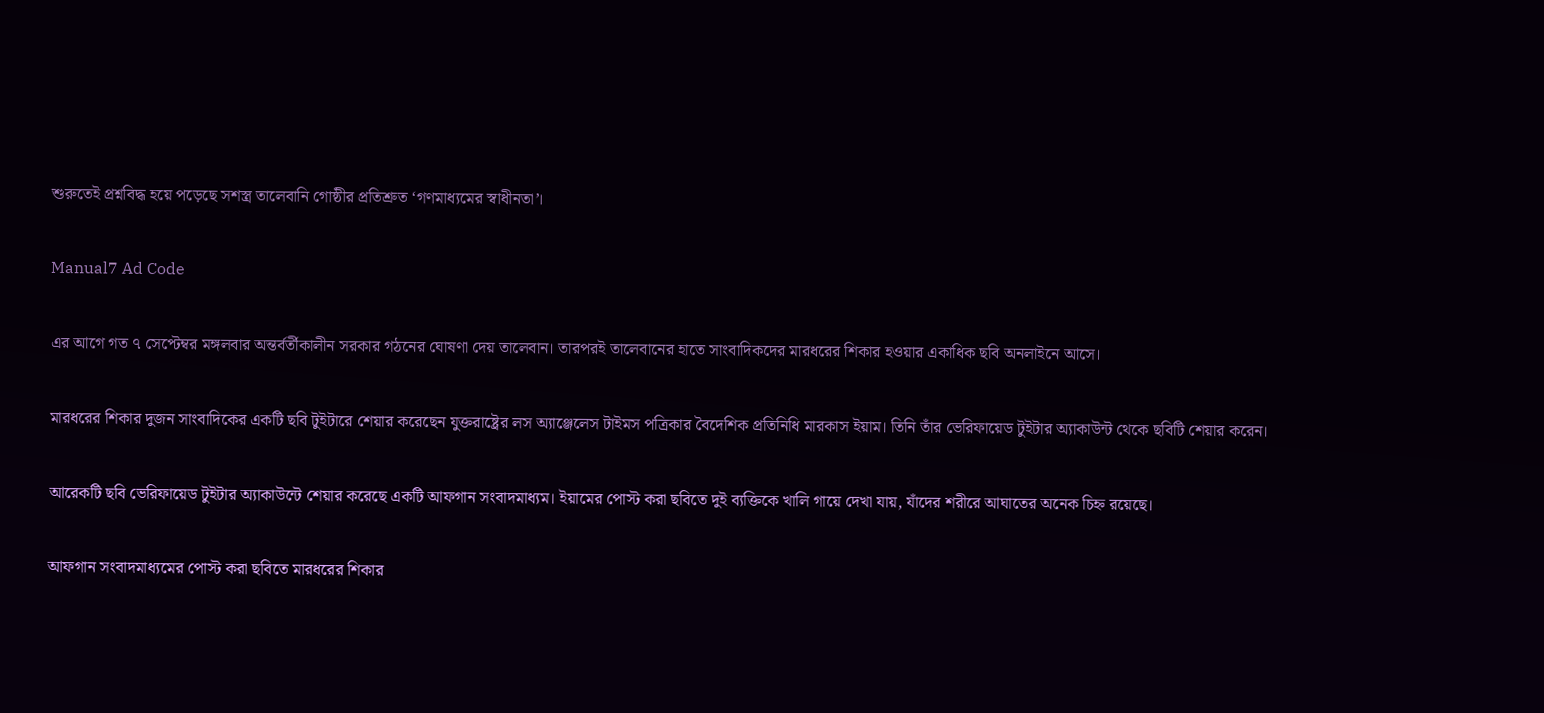শুরুতেই প্রশ্নবিদ্ধ হয়ে পড়েছে সশস্ত্র তালেবানি গোষ্ঠীর প্রতিশ্রুত ‘গণমাধ্যমের স্বাধীনতা’।

Manual7 Ad Code

এর আগে গত ৭ সেপ্টেম্বর মঙ্গলবার অন্তর্বর্তীকালীন সরকার গঠনের ঘোষণা দেয় তালেবান। তারপরই তালেবানের হাতে সাংবাদিকদের মারধরের শিকার হওয়ার একাধিক ছবি অনলাইনে আসে।

মারধরের শিকার দুজন সাংবাদিকের একটি ছবি টুইটারে শেয়ার করেছেন যুক্তরাষ্ট্রের লস অ্যাঞ্জেলেস টাইমস পত্রিকার বৈদেশিক প্রতিনিধি মারকাস ইয়াম। তিনি তাঁর ভেরিফায়েড টুইটার অ্যাকাউন্ট থেকে ছবিটি শেয়ার করেন।

আরেকটি ছবি ভেরিফায়েড টুইটার অ্যাকাউন্টে শেয়ার করেছে একটি আফগান সংবাদমাধ্যম। ইয়ামের পোস্ট করা ছবিতে দুই ব্যক্তিকে খালি গায়ে দেখা যায়, যাঁদের শরীরে আঘাতের অনেক চিহ্ন রয়েছে।

আফগান সংবাদমাধ্যমের পোস্ট করা ছবিতে মারধরের শিকার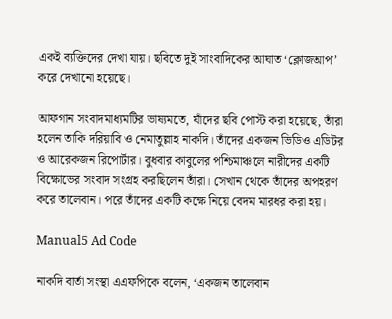একই ব্যক্তিদের দেখা যায়। ছবিতে দুই সাংবাদিকের আঘাত ‘ক্লোজআপ’ করে দেখানো হয়েছে।

আফগান সংবাদমাধ্যমটির ভাষ্যমতে, যাঁদের ছবি পোস্ট করা হয়েছে, তাঁরা হলেন তাকি দরিয়াবি ও নেমাতুল্লাহ নাকদি। তাঁদের একজন ভিডিও এডিটর ও আরেকজন রিপোর্টার। বুধবার কাবুলের পশ্চিমাঞ্চলে নারীদের একটি বিক্ষোভের সংবাদ সংগ্রহ করছিলেন তাঁরা। সেখান থেকে তাঁদের অপহরণ করে তালেবান। পরে তাঁদের একটি কক্ষে নিয়ে বেদম মারধর করা হয়।

Manual5 Ad Code

নাকদি বার্তা সংস্থা এএফপিকে বলেন, ‘একজন তালেবান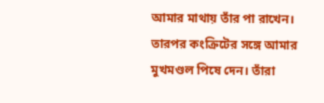আমার মাথায় তাঁর পা রাখেন। তারপর কংক্রিটের সঙ্গে আমার মুখমণ্ডল পিষে দেন। তাঁরা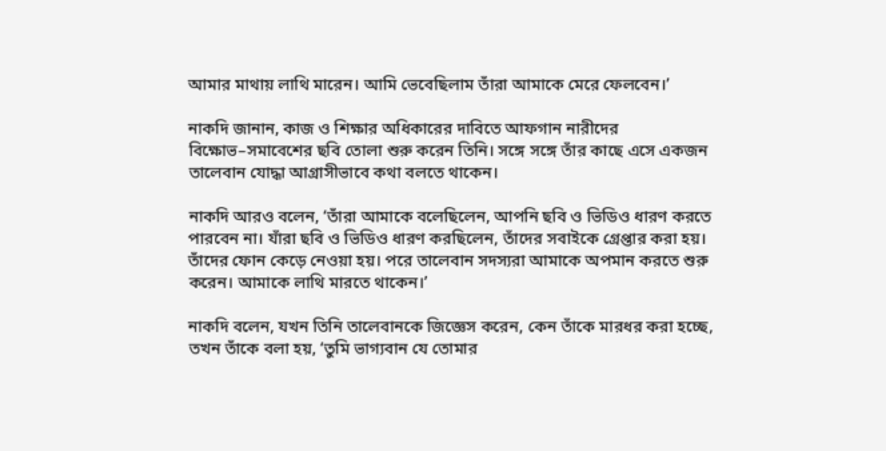আমার মাথায় লাথি মারেন। আমি ভেবেছিলাম তাঁরা আমাকে মেরে ফেলবেন।’

নাকদি জানান, কাজ ও শিক্ষার অধিকারের দাবিতে আফগান নারীদের বিক্ষোভ–সমাবেশের ছবি তোলা শুরু করেন তিনি। সঙ্গে সঙ্গে তাঁর কাছে এসে একজন তালেবান যোদ্ধা আগ্রাসীভাবে কথা বলতে থাকেন।

নাকদি আরও বলেন, ‘তাঁরা আমাকে বলেছিলেন, আপনি ছবি ও ভিডিও ধারণ করতে পারবেন না। যাঁরা ছবি ও ভিডিও ধারণ করছিলেন, তাঁদের সবাইকে গ্রেপ্তার করা হয়। তাঁদের ফোন কেড়ে নেওয়া হয়। পরে তালেবান সদস্যরা আমাকে অপমান করতে শুরু করেন। আমাকে লাথি মারতে থাকেন।’

নাকদি বলেন, যখন তিনি তালেবানকে জিজ্ঞেস করেন, কেন তাঁকে মারধর করা হচ্ছে, তখন তাঁকে বলা হয়, ‘তুমি ভাগ্যবান যে তোমার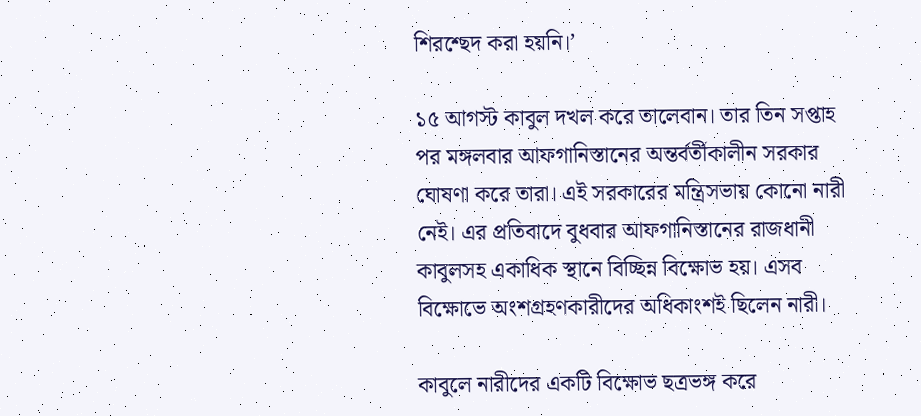শিরশ্ছেদ করা হয়নি।’

১৫ আগস্ট কাবুল দখল করে তালেবান। তার তিন সপ্তাহ পর মঙ্গলবার আফগানিস্তানের অন্তর্বর্তীকালীন সরকার ঘোষণা করে তারা। এই সরকারের মন্ত্রিসভায় কোনো নারী নেই। এর প্রতিবাদে বুধবার আফগানিস্তানের রাজধানী কাবুলসহ একাধিক স্থানে বিচ্ছিন্ন বিক্ষোভ হয়। এসব বিক্ষোভে অংশগ্রহণকারীদের অধিকাংশই ছিলেন নারী।

কাবুলে নারীদের একটি বিক্ষোভ ছত্রভঙ্গ করে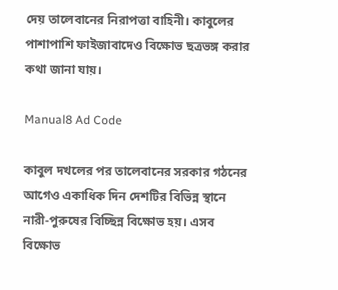দেয় তালেবানের নিরাপত্তা বাহিনী। কাবুলের পাশাপাশি ফাইজাবাদেও বিক্ষোভ ছত্রভঙ্গ করার কথা জানা যায়।

Manual8 Ad Code

কাবুল দখলের পর তালেবানের সরকার গঠনের আগেও একাধিক দিন দেশটির বিভিন্ন স্থানে নারী-পুরুষের বিচ্ছিন্ন বিক্ষোভ হয়। এসব বিক্ষোভ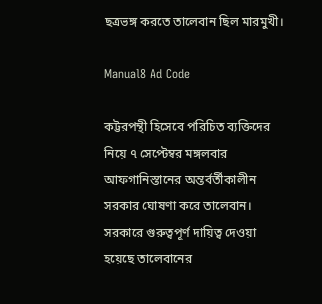ছত্রভঙ্গ করতে তালেবান ছিল মারমুখী।

Manual8 Ad Code

কট্টরপন্থী হিসেবে পরিচিত ব্যক্তিদের নিয়ে ৭ সেপ্টেম্বর মঙ্গলবার আফগানিস্তানের অন্তর্বর্তীকালীন সরকার ঘোষণা করে তালেবান। সরকারে গুরুত্বপূর্ণ দায়িত্ব দেওয়া হয়েছে তালেবানের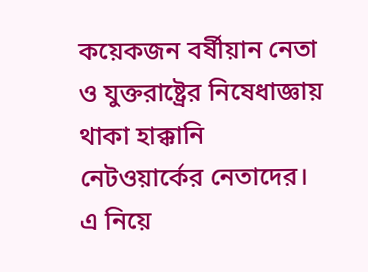কয়েকজন বর্ষীয়ান নেতা ও যুক্তরাষ্ট্রের নিষেধাজ্ঞায় থাকা হাক্কানি নেটওয়ার্কের নেতাদের। এ নিয়ে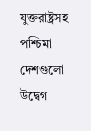যুক্তরাষ্ট্রসহ পশ্চিমা দেশগুলো উদ্বেগ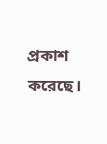প্রকাশ করেছে।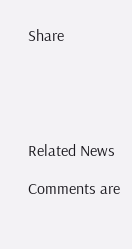Share





Related News

Comments are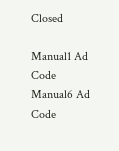Closed

Manual1 Ad Code
Manual6 Ad Code